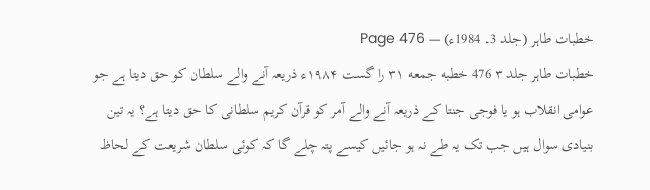خطبات طاہر (جلد 3۔ 1984ء) — Page 476
خطبات طاہر جلد ۳ 476 خطبه جمعه ۳۱ را گست ۱۹۸۴ء ذریعہ آنے والے سلطان کو حق دیتا ہے جو عوامی انقلاب ہو یا فوجی جنتا کے ذریعہ آنے والے آمر کو قرآن کریم سلطانی کا حق دیتا ہے؟ یہ تین بنیادی سوال ہیں جب تک یہ طے نہ ہو جائیں کیسے پتہ چلے گا کہ کوئی سلطان شریعت کے لحاظ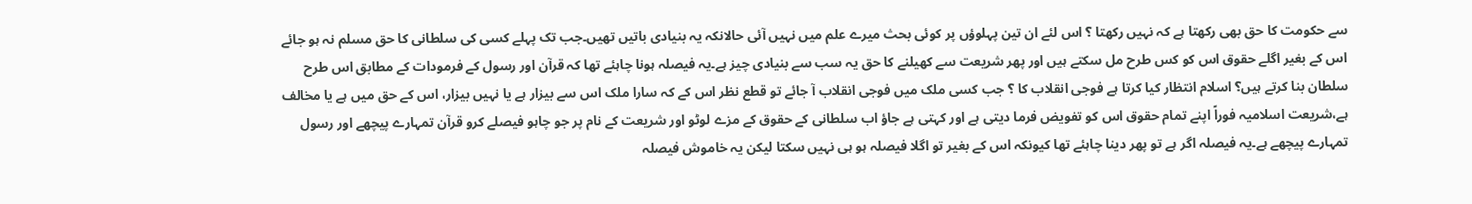سے حکومت کا حق بھی رکھتا ہے کہ نہیں رکھتا ؟ اس لئے ان تین پہلوؤں پر کوئی بحث میرے علم میں نہیں آئی حالانکہ یہ بنیادی باتیں تھیں۔جب تک پہلے کسی کی سلطانی کا حق مسلم نہ ہو جائے اس کے بغیر اگلے حقوق اس کو کس طرح مل سکتے ہیں اور پھر شریعت سے کھیلنے کا حق یہ سب سے بنیادی چیز ہے۔یہ فیصلہ ہونا چاہئے تھا کہ قرآن اور رسول کے فرمودات کے مطابق اس طرح سلطان بنا کرتے ہیں؟ اسلام انتظار کیا کرتا ہے فوجی انقلاب کا ؟ جب کسی ملک میں فوجی انقلاب آ جائے تو قطع نظر اس کے کہ سارا ملک اس سے بیزار ہے یا نہیں بیزار، اس کے حق میں ہے یا مخالف ہے،شریعت اسلامیہ فوراً اپنے تمام حقوق اس کو تفویض فرما دیتی ہے اور کہتی ہے جاؤ اب سلطانی کے حقوق کے مزے لوٹو اور شریعت کے نام پر جو چاہو فیصلے کرو قرآن تمہارے پیچھے اور رسول تمہارے پیچھے ہے۔یہ فیصلہ اگر ہے تو پھر دینا چاہئے تھا کیونکہ اس کے بغیر تو اگلا فیصلہ ہو ہی نہیں سکتا لیکن یہ خاموش فیصلہ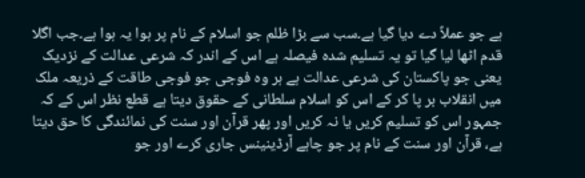ہے جو عملاً دے دیا گیا ہے۔سب سے بڑا ظلم جو اسلام کے نام پر ہوا یہ ہوا ہے۔جب اگلا قدم اٹھا لیا گیا تو یہ تسلیم شدہ فیصلہ ہے اس کے اندر کہ شرعی عدالت کے نزدیک یعنی جو پاکستان کی شرعی عدالت ہے ہر وہ فوجی جو فوجی طاقت کے ذریعہ ملک میں انقلاب بر پا کر کے اس کو اسلام سلطانی کے حقوق دیتا ہے قطع نظر اس کے کہ جمہور اس کو تسلیم کریں یا نہ کریں اور پھر قرآن اور سنت کی نمائندگی کا حق دیتا ہے، قرآن اور سنت کے نام پر جو چاہے آرڈینینس جاری کرے اور جو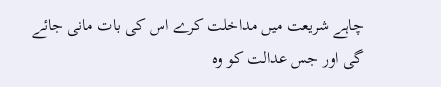چاہے شریعت میں مداخلت کرے اس کی بات مانی جائے گی اور جس عدالت کو وہ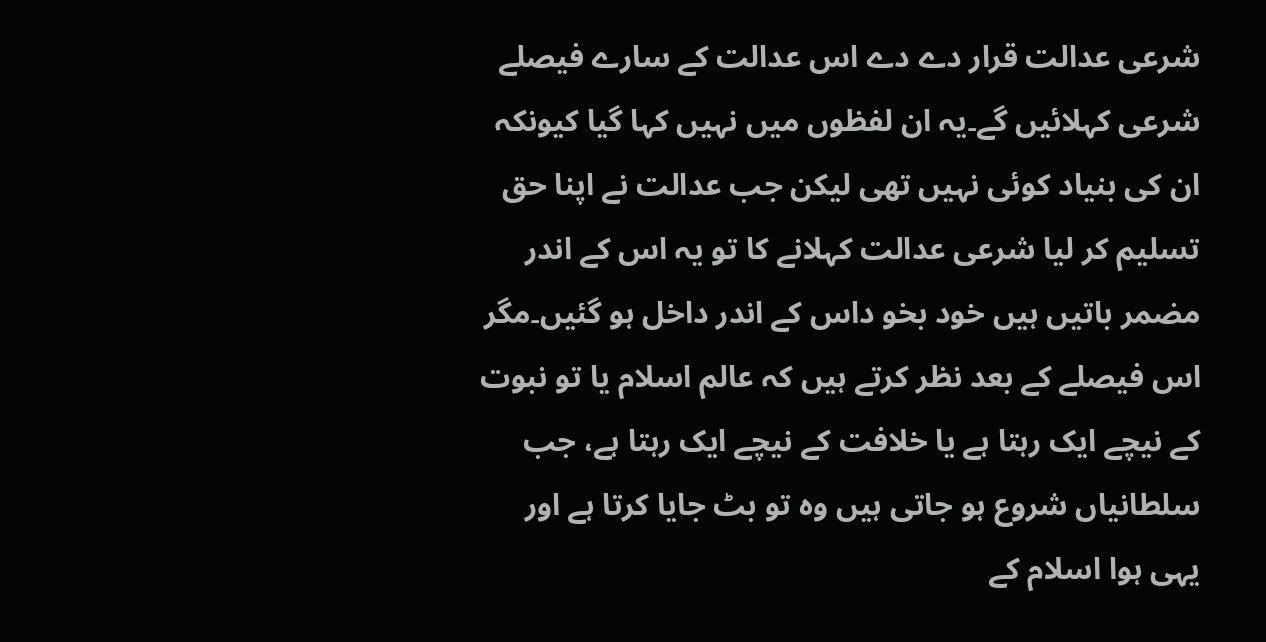شرعی عدالت قرار دے دے اس عدالت کے سارے فیصلے شرعی کہلائیں گے۔یہ ان لفظوں میں نہیں کہا گیا کیونکہ ان کی بنیاد کوئی نہیں تھی لیکن جب عدالت نے اپنا حق تسلیم کر لیا شرعی عدالت کہلانے کا تو یہ اس کے اندر مضمر باتیں ہیں خود بخو داس کے اندر داخل ہو گئیں۔مگر اس فیصلے کے بعد نظر کرتے ہیں کہ عالم اسلام یا تو نبوت کے نیچے ایک رہتا ہے یا خلافت کے نیچے ایک رہتا ہے، جب سلطانیاں شروع ہو جاتی ہیں وہ تو بٹ جایا کرتا ہے اور یہی ہوا اسلام کے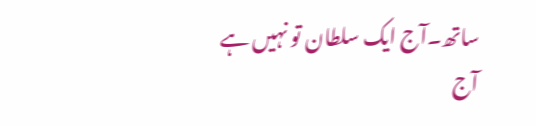ساتھ۔آج ایک سلطان تو نہیں ہے آج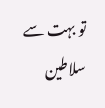تو بہت سے سلاطین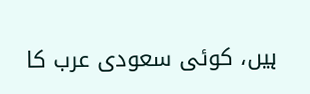ہیں، کوئی سعودی عرب کا